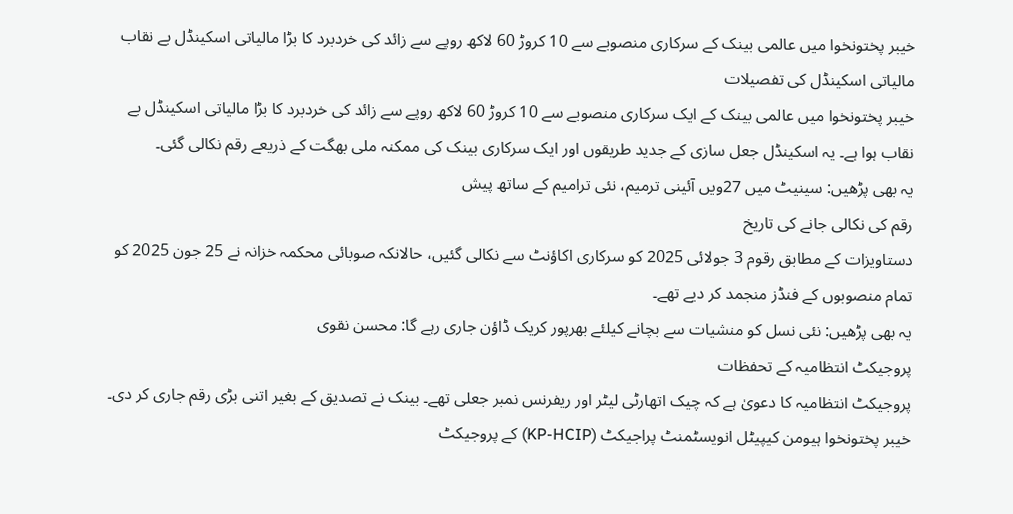خیبر پختونخوا میں عالمی بینک کے سرکاری منصوبے سے 10 کروڑ 60 لاکھ روپے سے زائد کی خردبرد کا بڑا مالیاتی اسکینڈل بے نقاب
مالیاتی اسکینڈل کی تفصیلات
خیبر پختونخوا میں عالمی بینک کے ایک سرکاری منصوبے سے 10 کروڑ 60 لاکھ روپے سے زائد کی خردبرد کا بڑا مالیاتی اسکینڈل بے نقاب ہوا ہے۔ یہ اسکینڈل جعل سازی کے جدید طریقوں اور ایک سرکاری بینک کی ممکنہ ملی بھگت کے ذریعے رقم نکالی گئی۔
یہ بھی پڑھیں: سینیٹ میں 27ویں آئینی ترمیم، نئی ترامیم کے ساتھ پیش
رقم کی نکالی جانے کی تاریخ
دستاویزات کے مطابق رقوم 3 جولائی 2025 کو سرکاری اکاؤنٹ سے نکالی گئیں، حالانکہ صوبائی محکمہ خزانہ نے 25 جون 2025 کو تمام منصوبوں کے فنڈز منجمد کر دیے تھے۔
یہ بھی پڑھیں: نئی نسل کو منشیات سے بچانے کیلئے بھرپور کریک ڈاؤن جاری رہے گا: محسن نقوی
پروجیکٹ انتظامیہ کے تحفظات
پروجیکٹ انتظامیہ کا دعویٰ ہے کہ چیک اتھارٹی لیٹر اور ریفرنس نمبر جعلی تھے۔ بینک نے تصدیق کے بغیر اتنی بڑی رقم جاری کر دی۔ خیبر پختونخوا ہیومن کیپیٹل انویسٹمنٹ پراجیکٹ (KP-HCIP) کے پروجیکٹ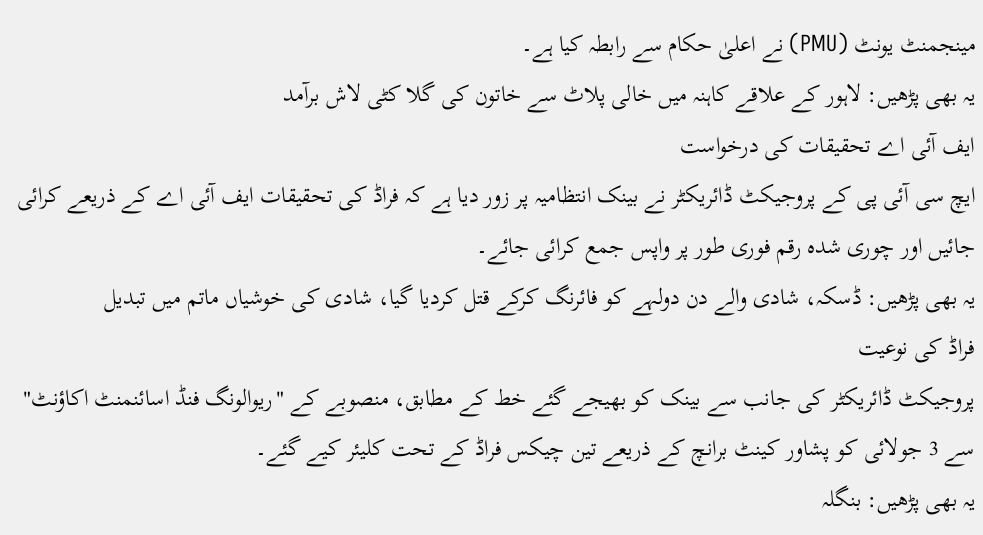مینجمنٹ یونٹ (PMU) نے اعلیٰ حکام سے رابطہ کیا ہے۔
یہ بھی پڑھیں: لاہور کے علاقے کاہنہ میں خالی پلاٹ سے خاتون کی گلا کٹی لاش برآمد
ایف آئی اے تحقیقات کی درخواست
ایچ سی آئی پی کے پروجیکٹ ڈائریکٹر نے بینک انتظامیہ پر زور دیا ہے کہ فراڈ کی تحقیقات ایف آئی اے کے ذریعے کرائی جائیں اور چوری شدہ رقم فوری طور پر واپس جمع کرائی جائے۔
یہ بھی پڑھیں: ڈسکہ، شادی والے دن دولہے کو فائرنگ کرکے قتل کردیا گیا، شادی کی خوشیاں ماتم میں تبدیل
فراڈ کی نوعیت
پروجیکٹ ڈائریکٹر کی جانب سے بینک کو بھیجے گئے خط کے مطابق، منصوبے کے "ریوالونگ فنڈ اسائنمنٹ اکاؤنٹ" سے 3 جولائی کو پشاور کینٹ برانچ کے ذریعے تین چیکس فراڈ کے تحت کلیئر کیے گئے۔
یہ بھی پڑھیں: بنگلہ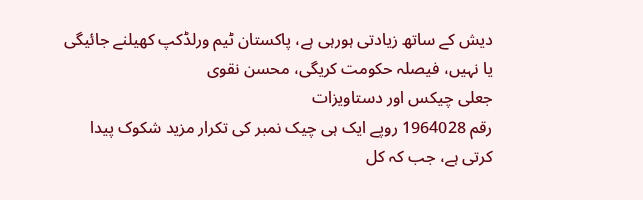دیش کے ساتھ زیادتی ہورہی ہے، پاکستان ٹیم ورلڈکپ کھیلنے جائیگی یا نہیں، فیصلہ حکومت کریگی، محسن نقوی
جعلی چیکس اور دستاویزات
رقم 1964028 روپے ایک ہی چیک نمبر کی تکرار مزید شکوک پیدا کرتی ہے، جب کہ کل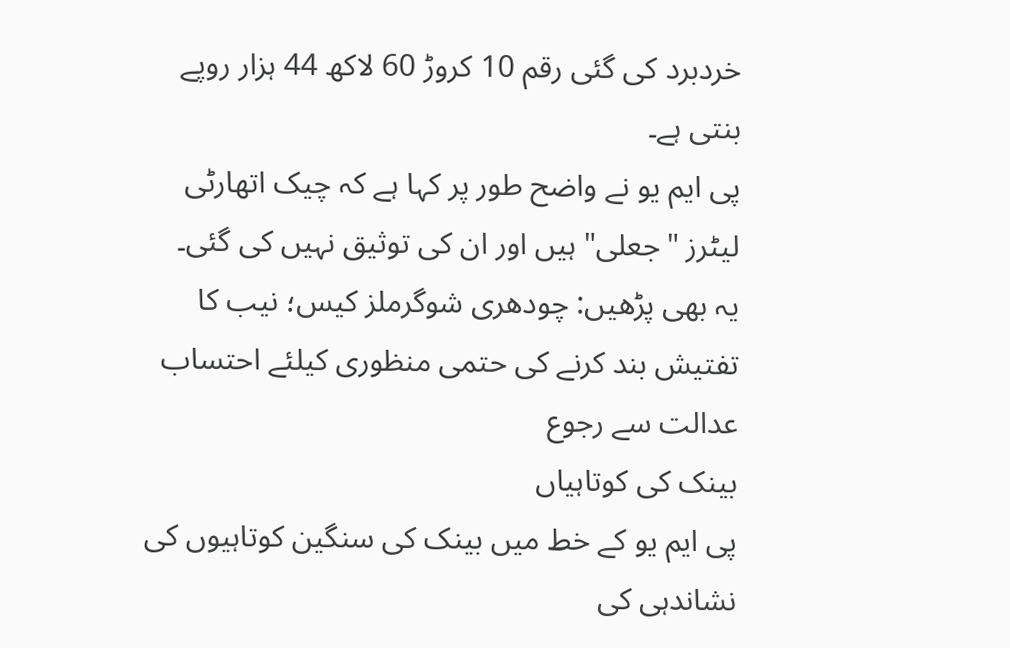خردبرد کی گئی رقم 10 کروڑ 60 لاکھ 44 ہزار روپے بنتی ہے۔
پی ایم یو نے واضح طور پر کہا ہے کہ چیک اتھارٹی لیٹرز "جعلی" ہیں اور ان کی توثیق نہیں کی گئی۔
یہ بھی پڑھیں: چودھری شوگرملز کیس؛ نیب کا تفتیش بند کرنے کی حتمی منظوری کیلئے احتساب عدالت سے رجوع
بینک کی کوتاہیاں
پی ایم یو کے خط میں بینک کی سنگین کوتاہیوں کی نشاندہی کی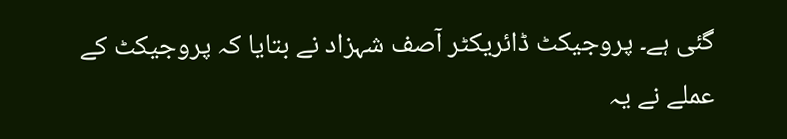گئی ہے۔ پروجیکٹ ڈائریکٹر آصف شہزاد نے بتایا کہ پروجیکٹ کے عملے نے یہ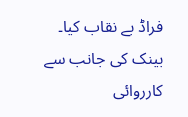فراڈ بے نقاب کیا۔
بینک کی جانب سے کارروائی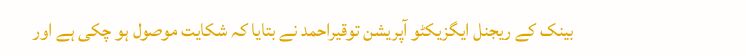بینک کے ریجنل ایگزیکٹو آپریشن توقیراحمد نے بتایا کہ شکایت موصول ہو چکی ہے اور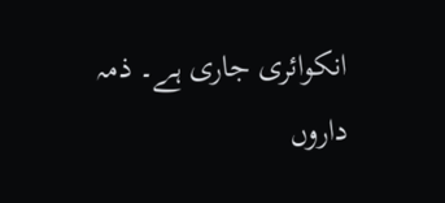انکوائری جاری ہے۔ ذمہ داروں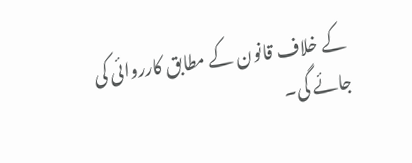کے خلاف قانون کے مطابق کارروائی کی جائے گی۔